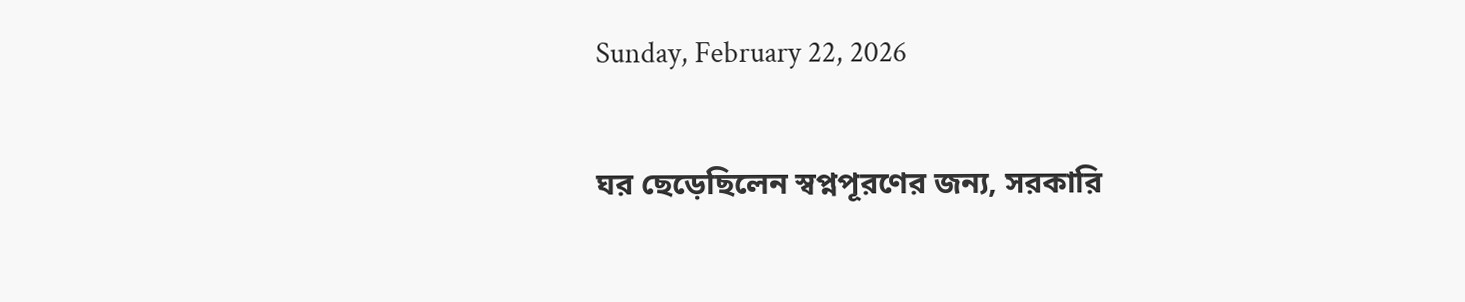Sunday, February 22, 2026

ঘর ছেড়েছিলেন স্বপ্নপূরণের জন্য, সরকারি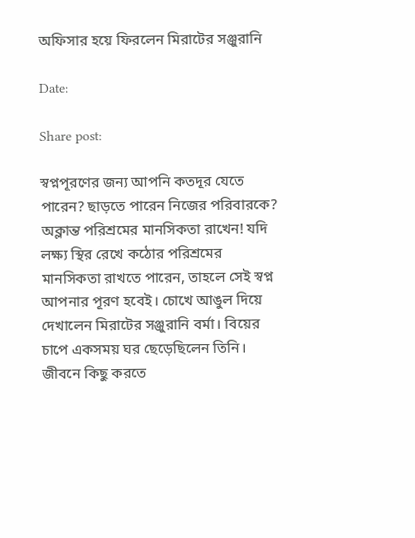অফিসার হয়ে ফিরলেন মিরাটের সঞ্জুরানি

Date:

Share post:

স্বপ্নপূরণের জন্য আপনি কতদূর যেতে পারেন? ছাড়তে পারেন নিজের পরিবারকে? অক্লান্ত পরিশ্রমের মানসিকতা রাখেন! যদি  লক্ষ্য স্থির রেখে কঠোর পরিশ্রমের মানসিকতা রাখতে পারেন, তাহলে সেই স্বপ্ন আপনার পূরণ হবেই। চোখে আঙুল দিয়ে দেখালেন মিরাটের সঞ্জুরানি বর্মা। বিয়ের চাপে একসময় ঘর ছেড়েছিলেন তিনি। জীবনে কিছু করতে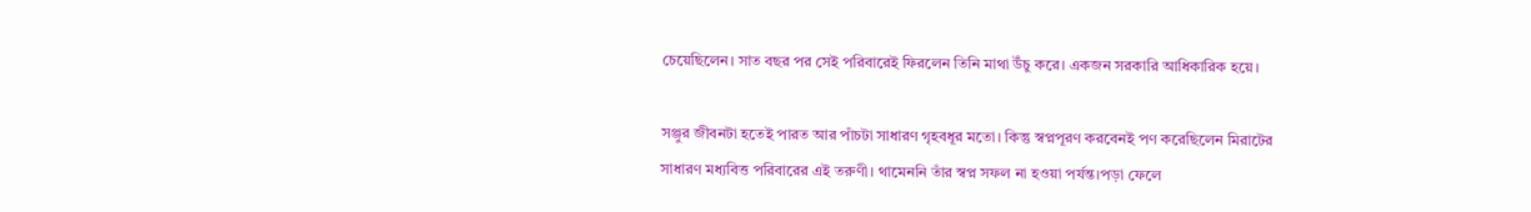চেয়েছিলেন। সাত বছর পর সেই পরিবারেই ফিরলেন তিনি মাথা উঁচু করে। একজন সরকারি আধিকারিক হয়ে।

সঞ্জুর জীবনটা হতেই পারত আর পাঁচটা সাধারণ গৃহবধূর মতো। কিন্তু স্বপ্নপূরণ করবেনই পণ করেছিলেন মিরাটের সাধারণ মধ্যবিত্ত পরিবারের এই তরুণী। থামেননি তাঁর স্বপ্ন সফল না হওয়া পর্যন্ত।পড়া ফেলে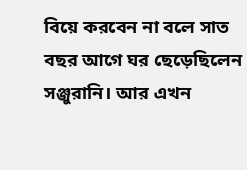বিয়ে করবেন না বলে সাত বছর আগে ঘর ছেড়েছিলেন সঞ্জুরানি। আর এখন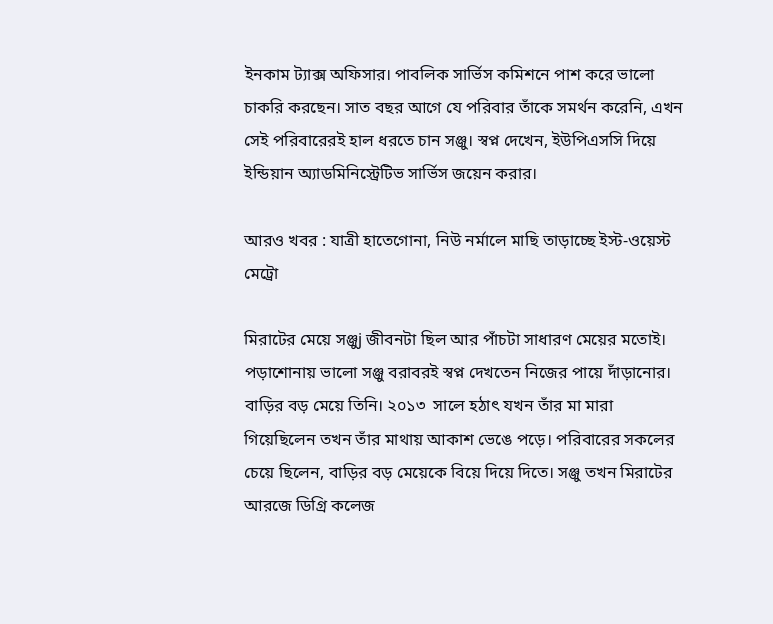ইনকাম ট্যাক্স অফিসার। পাবলিক সার্ভিস কমিশনে পাশ করে ভালো চাকরি করছেন। সাত বছর আগে যে পরিবার তাঁকে সমর্থন করেনি, এখন সেই পরিবারেরই হাল ধরতে চান সঞ্জু। স্বপ্ন দেখেন, ইউপিএসসি দিয়ে ইন্ডিয়ান অ্যাডমিনিস্ট্রেটিভ সার্ভিস জয়েন করার।

আরও খবর : যাত্রী হাতেগোনা, নিউ নর্মালে মাছি তাড়াচ্ছে ইস্ট-ওয়েস্ট মেট্রো

মিরাটের মেয়ে সঞ্জুj জীবনটা ছিল আর পাঁচটা সাধারণ মেয়ের মতোই। পড়াশোনায় ভালো সঞ্জু বরাবরই স্বপ্ন দেখতেন নিজের পায়ে দাঁড়ানোর। বাড়ির বড় মেয়ে তিনি। ২০১৩  সালে হঠাৎ যখন তাঁর মা মারা গিয়েছিলেন তখন তাঁর মাথায় আকাশ ভেঙে পড়ে। পরিবারের সকলের চেয়ে ছিলেন, বাড়ির বড় মেয়েকে বিয়ে দিয়ে দিতে। সঞ্জু তখন মিরাটের আরজে ডিগ্রি কলেজ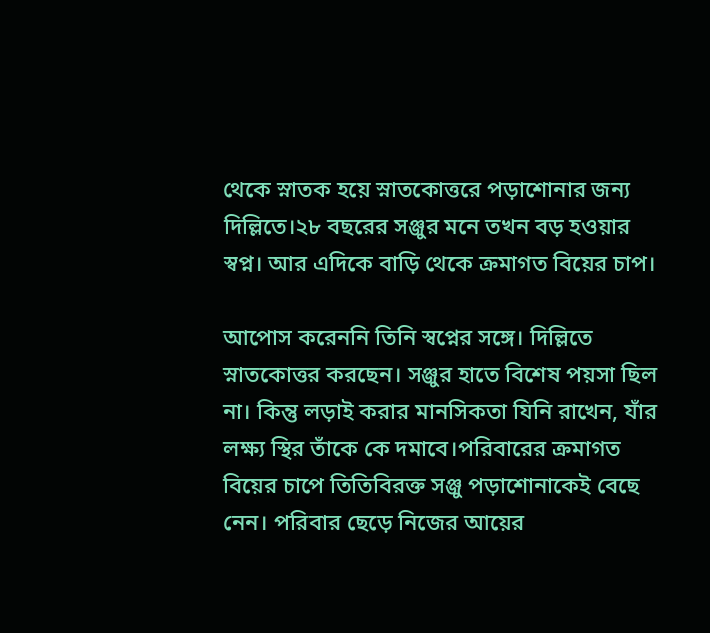থেকে স্নাতক হয়ে স্নাতকোত্তরে পড়াশোনার জন্য দিল্লিতে।২৮ বছরের সঞ্জুর মনে তখন বড় হওয়ার স্বপ্ন। আর এদিকে বাড়ি থেকে ক্রমাগত বিয়ের চাপ।

আপোস করেননি তিনি স্বপ্নের সঙ্গে। দিল্লিতে স্নাতকোত্তর করছেন। সঞ্জুর হাতে বিশেষ পয়সা ছিল না। কিন্তু লড়াই করার মানসিকতা যিনি রাখেন, যাঁর লক্ষ্য স্থির তাঁকে কে দমাবে।পরিবারের ক্রমাগত বিয়ের চাপে তিতিবিরক্ত সঞ্জু পড়াশোনাকেই বেছে নেন। পরিবার ছেড়ে নিজের আয়ের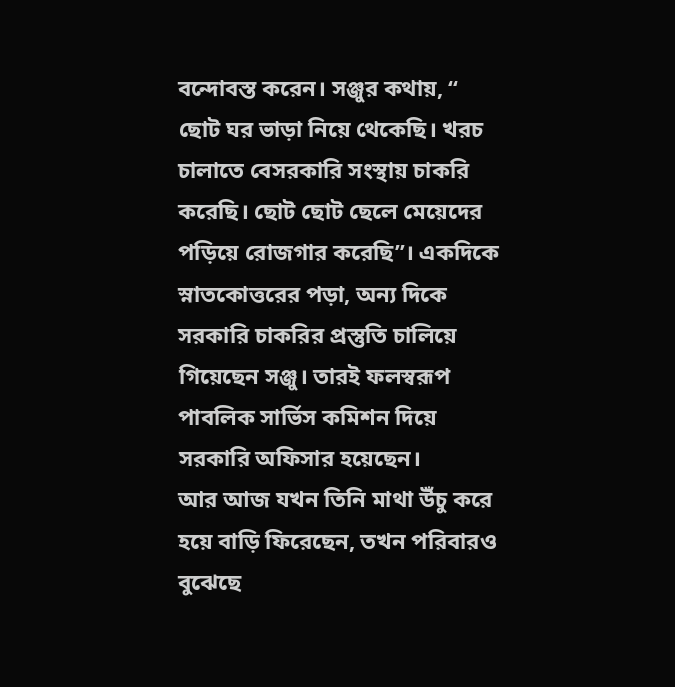বন্দোবস্ত করেন। সঞ্জুর কথায়, “ ছোট ঘর ভাড়া নিয়ে থেকেছি। খরচ চালাতে বেসরকারি সংস্থায় চাকরি করেছি। ছোট ছোট ছেলে মেয়েদের পড়িয়ে রোজগার করেছি”। একদিকে স্নাতকোত্তরের পড়া, অন্য দিকে সরকারি চাকরির প্রস্তুতি চালিয়ে গিয়েছেন সঞ্জু। তারই ফলস্বরূপ পাবলিক সার্ভিস কমিশন দিয়ে সরকারি অফিসার হয়েছেন।
আর আজ যখন তিনি মাথা উঁচু করে হয়ে বাড়ি ফিরেছেন, তখন পরিবারও বুঝেছে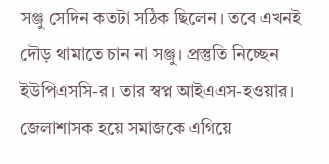সঞ্জু সেদিন কতটা সঠিক ছিলেন। তবে এখনই দৌড় থামাতে চান না সঞ্জু। প্রস্তুতি নিচ্ছেন ইউপিএসসি-র। তার স্বপ্ন আইএএস-হওয়ার। জেলাশাসক হয়ে সমাজকে এগিয়ে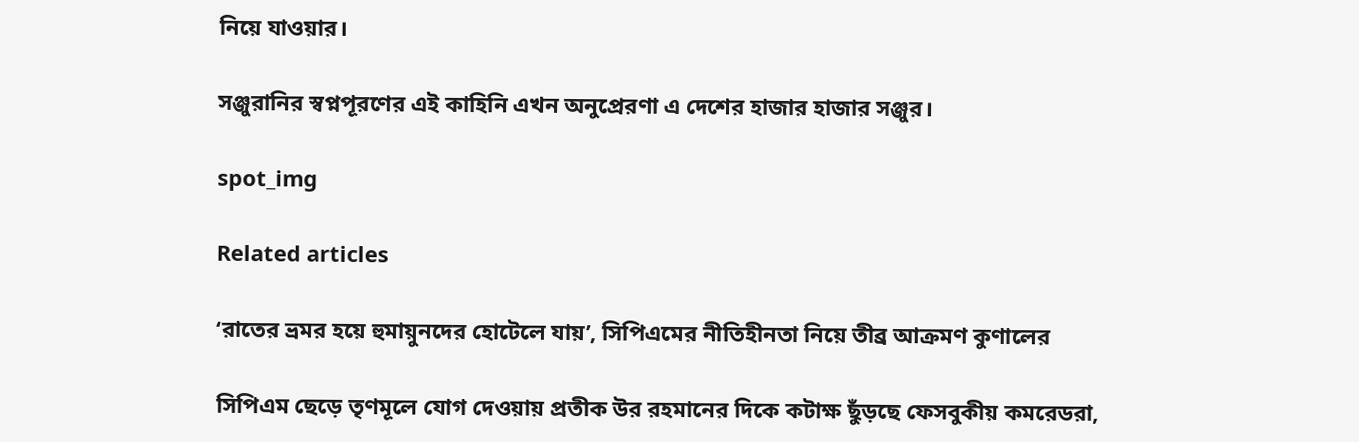নিয়ে যাওয়ার।

সঞ্জুরানির স্বপ্নপূরণের এই কাহিনি এখন অনুপ্রেরণা এ দেশের হাজার হাজার সঞ্জুর।

spot_img

Related articles

‘রাতের ভ্রমর হয়ে হুমায়ুনদের হোটেলে যায়’, সিপিএমের নীতিহীনতা নিয়ে তীব্র আক্রমণ কুণালের

সিপিএম ছেড়ে তৃণমূলে যোগ দেওয়ায় প্রতীক উর রহমানের দিকে কটাক্ষ ছুঁড়ছে ফেসবুকীয় কমরেডরা,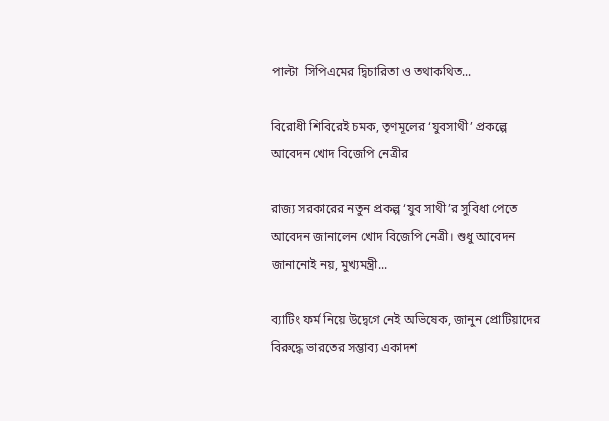পাল্টা  সিপিএমের দ্বিচারিতা ও তথাকথিত...

বিরোধী শিবিরেই চমক, তৃণমূলের ‘যুবসাথী’ প্রকল্পে আবেদন খোদ বিজেপি নেত্রীর

রাজ্য সরকারের নতুন প্রকল্প ‘যুব সাথী’র সুবিধা পেতে আবেদন জানালেন খোদ বিজেপি নেত্রী। শুধু আবেদন জানানোই নয়, মুখ্যমন্ত্রী...

ব্যাটিং ফর্ম নিয়ে উদ্বেগে নেই অভিষেক, জানুন প্রোটিয়াদের বিরুদ্ধে ভারতের সম্ভাব্য একাদশ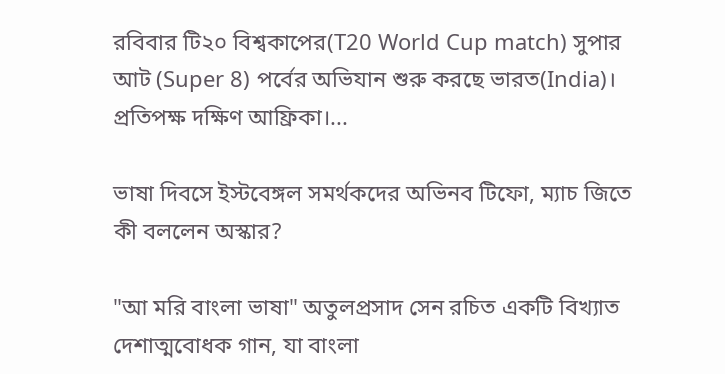রবিবার টি২০ বিশ্বকাপের(T20 World Cup match) সুপার আট (Super 8) পর্বের অভিযান শুরু করছে ভারত(India)। প্রতিপক্ষ দক্ষিণ আফ্রিকা।...

ভাষা দিবসে ইস্টবেঙ্গল সমর্থকদের অভিনব টিফো, ম্যাচ জিতে কী বললেন অস্কার?

"আ মরি বাংলা ভাষা" অতুলপ্রসাদ সেন রচিত একটি বিখ্যাত দেশাত্মবোধক গান, যা বাংলা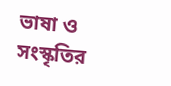ভাষা ও সংস্কৃতির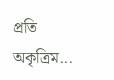প্রতি অকৃত্রিম...